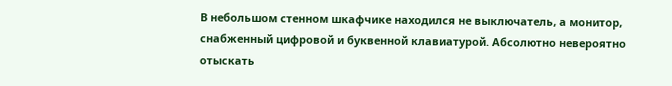В небольшом стенном шкафчике находился не выключатель, а монитор, снабженный цифровой и буквенной клавиатурой. Абсолютно невероятно отыскать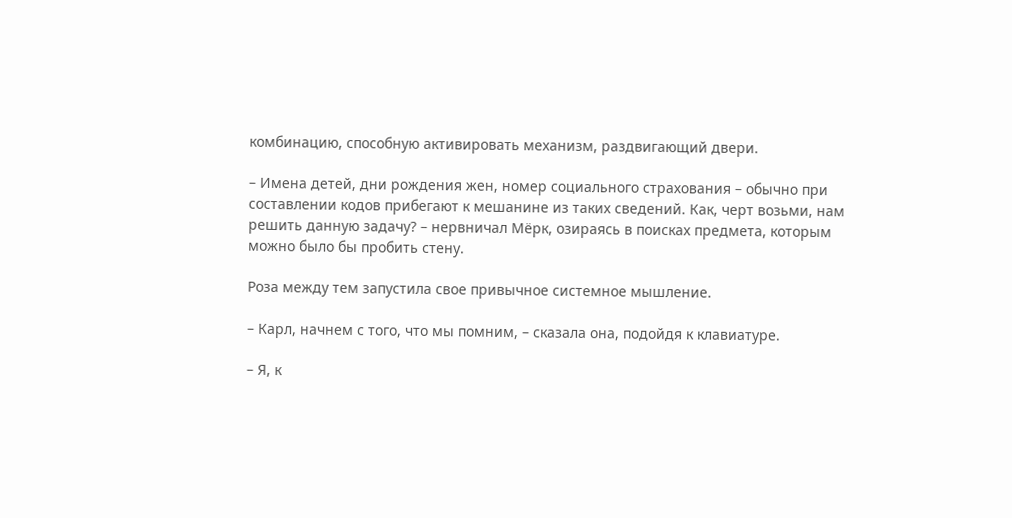комбинацию, способную активировать механизм, раздвигающий двери.

– Имена детей, дни рождения жен, номер социального страхования – обычно при составлении кодов прибегают к мешанине из таких сведений. Как, черт возьми, нам решить данную задачу? – нервничал Мёрк, озираясь в поисках предмета, которым можно было бы пробить стену.

Роза между тем запустила свое привычное системное мышление.

– Карл, начнем с того, что мы помним, – сказала она, подойдя к клавиатуре.

– Я, к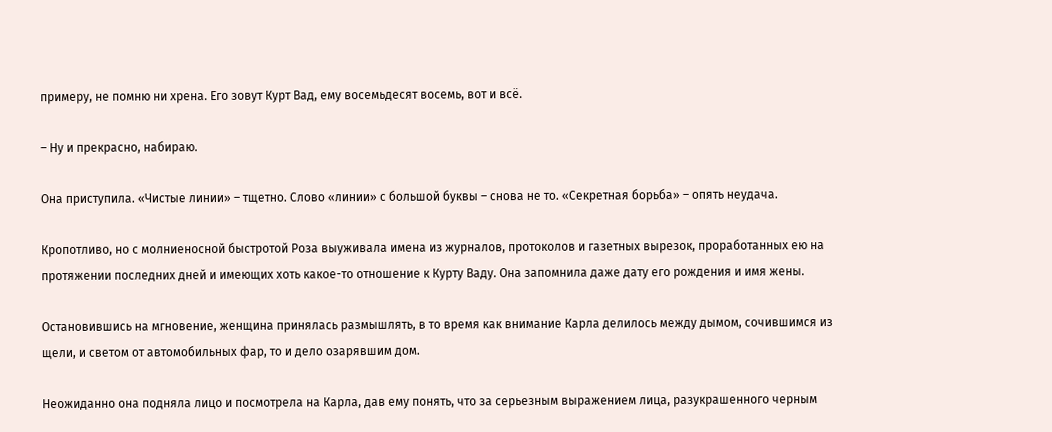примеру, не помню ни хрена. Его зовут Курт Вад, ему восемьдесят восемь, вот и всё.

– Ну и прекрасно, набираю.

Она приступила. «Чистые линии» – тщетно. Слово «линии» с большой буквы – снова не то. «Секретная борьба» – опять неудача.

Кропотливо, но с молниеносной быстротой Роза выуживала имена из журналов, протоколов и газетных вырезок, проработанных ею на протяжении последних дней и имеющих хоть какое-то отношение к Курту Ваду. Она запомнила даже дату его рождения и имя жены.

Остановившись на мгновение, женщина принялась размышлять, в то время как внимание Карла делилось между дымом, сочившимся из щели, и светом от автомобильных фар, то и дело озарявшим дом.

Неожиданно она подняла лицо и посмотрела на Карла, дав ему понять, что за серьезным выражением лица, разукрашенного черным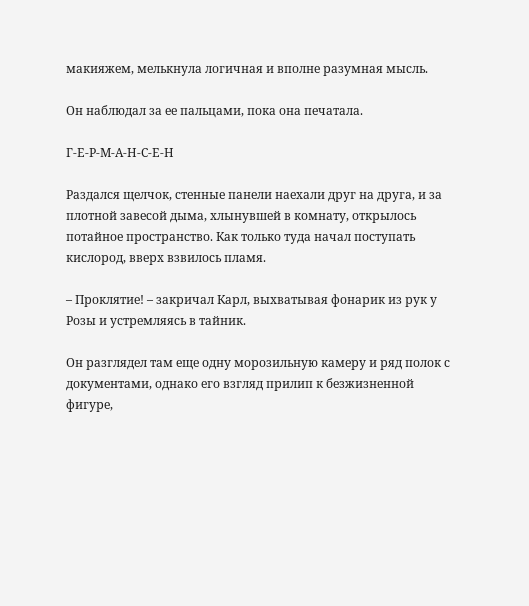макияжем, мелькнула логичная и вполне разумная мысль.

Он наблюдал за ее пальцами, пока она печатала.

Г-Е-Р-М-А-Н-С-Е-Н

Раздался щелчок, стенные панели наехали друг на друга, и за плотной завесой дыма, хлынувшей в комнату, открылось потайное пространство. Как только туда начал поступать кислород, вверх взвилось пламя.

– Проклятие! – закричал Карл, выхватывая фонарик из рук у Розы и устремляясь в тайник.

Он разглядел там еще одну морозильную камеру и ряд полок с документами, однако его взгляд прилип к безжизненной фигуре,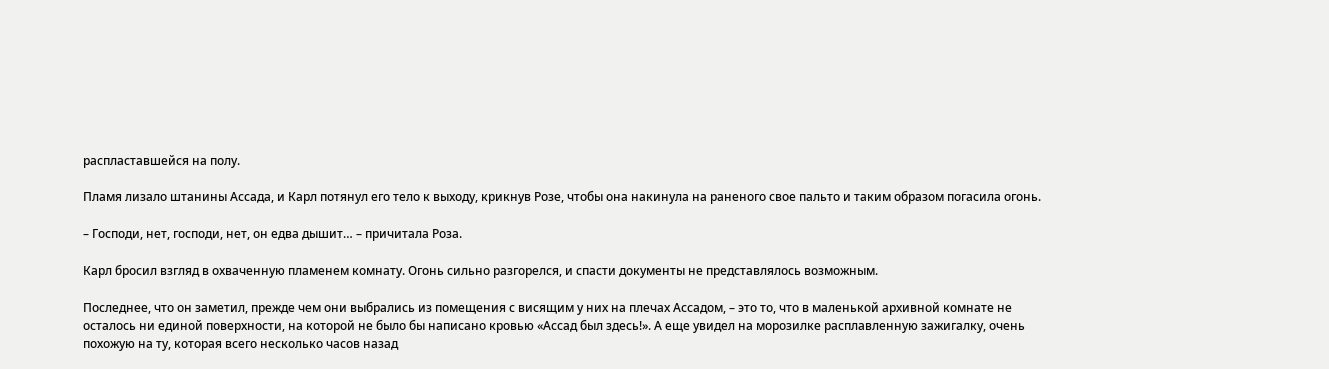распластавшейся на полу.

Пламя лизало штанины Ассада, и Карл потянул его тело к выходу, крикнув Розе, чтобы она накинула на раненого свое пальто и таким образом погасила огонь.

– Господи, нет, господи, нет, он едва дышит… – причитала Роза.

Карл бросил взгляд в охваченную пламенем комнату. Огонь сильно разгорелся, и спасти документы не представлялось возможным.

Последнее, что он заметил, прежде чем они выбрались из помещения с висящим у них на плечах Ассадом, – это то, что в маленькой архивной комнате не осталось ни единой поверхности, на которой не было бы написано кровью «Ассад был здесь!». А еще увидел на морозилке расплавленную зажигалку, очень похожую на ту, которая всего несколько часов назад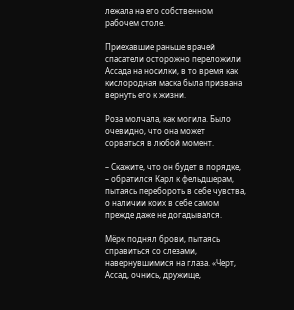лежала на его собственном рабочем столе.

Приехавшие раньше врачей спасатели осторожно переложили Ассада на носилки, в то время как кислородная маска была призвана вернуть его к жизни.

Роза молчала, как могила. Было очевидно, что она может сорваться в любой момент.

– Скажите, что он будет в порядке, – обратился Карл к фельдшерам, пытаясь перебороть в себе чувства, о наличии коих в себе самом прежде даже не догадывался.

Мёрк поднял брови, пытаясь справиться со слезами, навернувшимися на глаза. «Черт, Ассад, очнись, дружище,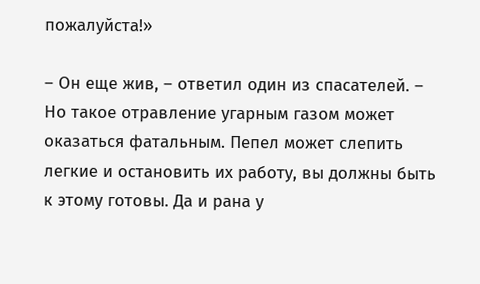пожалуйста!»

– Он еще жив, – ответил один из спасателей. – Но такое отравление угарным газом может оказаться фатальным. Пепел может слепить легкие и остановить их работу, вы должны быть к этому готовы. Да и рана у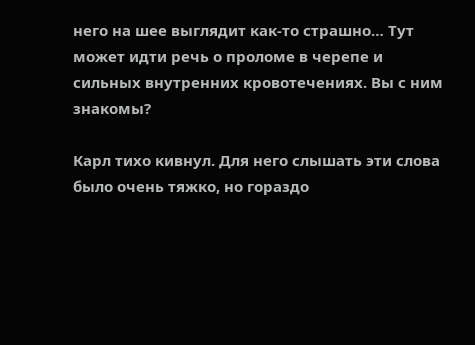него на шее выглядит как-то страшно… Тут может идти речь о проломе в черепе и сильных внутренних кровотечениях. Вы с ним знакомы?

Карл тихо кивнул. Для него слышать эти слова было очень тяжко, но гораздо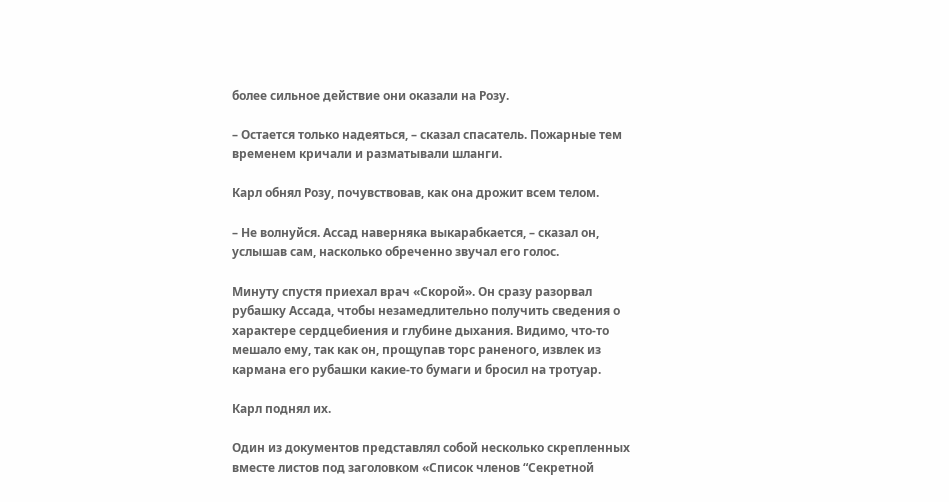более сильное действие они оказали на Розу.

– Остается только надеяться, – сказал спасатель. Пожарные тем временем кричали и разматывали шланги.

Карл обнял Розу, почувствовав, как она дрожит всем телом.

– Не волнуйся. Ассад наверняка выкарабкается, – сказал он, услышав сам, насколько обреченно звучал его голос.

Минуту спустя приехал врач «Скорой». Он сразу разорвал рубашку Ассада, чтобы незамедлительно получить сведения о характере сердцебиения и глубине дыхания. Видимо, что-то мешало ему, так как он, прощупав торс раненого, извлек из кармана его рубашки какие-то бумаги и бросил на тротуар.

Карл поднял их.

Один из документов представлял собой несколько скрепленных вместе листов под заголовком «Список членов “Секретной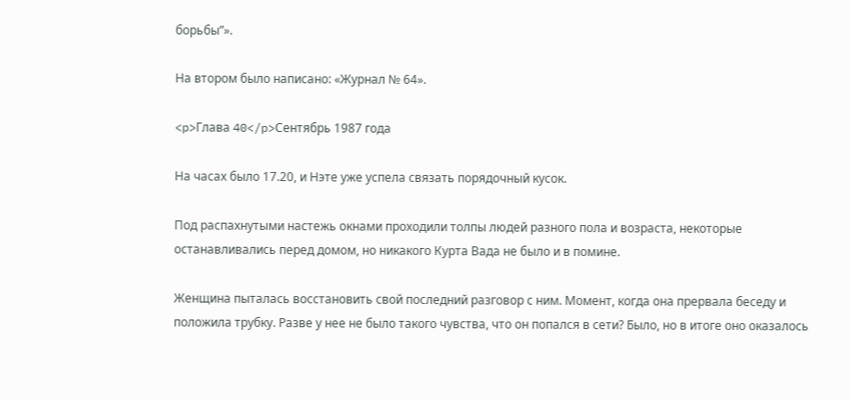борьбы”».

На втором было написано: «Журнал № 64».

<p>Глава 40</p>Сентябрь 1987 года

На часах было 17.20, и Нэте уже успела связать порядочный кусок.

Под распахнутыми настежь окнами проходили толпы людей разного пола и возраста, некоторые останавливались перед домом, но никакого Курта Вада не было и в помине.

Женщина пыталась восстановить свой последний разговор с ним. Момент, когда она прервала беседу и положила трубку. Разве у нее не было такого чувства, что он попался в сети? Было, но в итоге оно оказалось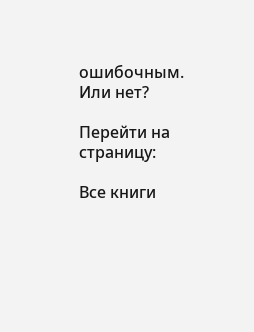ошибочным. Или нет?

Перейти на страницу:

Все книги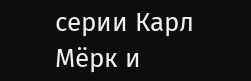серии Карл Мёрк и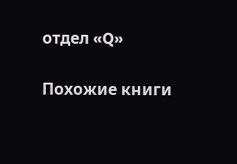отдел «Q»

Похожие книги